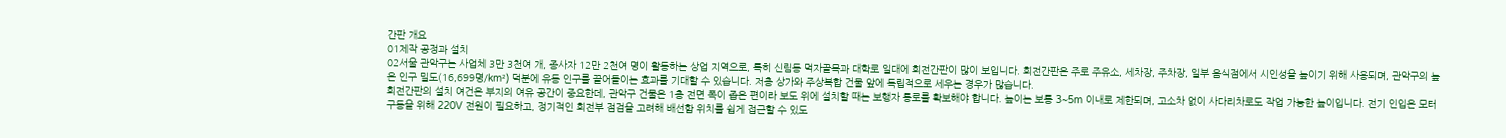간판 개요
01제작 공정과 설치
02서울 관악구는 사업체 3만 3천여 개, 종사자 12만 2천여 명이 활동하는 상업 지역으로, 특히 신림동 먹자골목과 대학로 일대에 회전간판이 많이 보입니다. 회전간판은 주로 주유소, 세차장, 주차장, 일부 음식점에서 시인성을 높이기 위해 사용되며, 관악구의 높은 인구 밀도(16,699명/km²) 덕분에 유동 인구를 끌어들이는 효과를 기대할 수 있습니다. 저층 상가와 주상복합 건물 앞에 독립적으로 세우는 경우가 많습니다.
회전간판의 설치 여건은 부지의 여유 공간이 중요한데, 관악구 건물은 1층 전면 폭이 좁은 편이라 보도 위에 설치할 때는 보행자 통로를 확보해야 합니다. 높이는 보통 3~5m 이내로 제한되며, 고소차 없이 사다리차로도 작업 가능한 높이입니다. 전기 인입은 모터 구동을 위해 220V 전원이 필요하고, 정기적인 회전부 점검을 고려해 배선함 위치를 쉽게 접근할 수 있도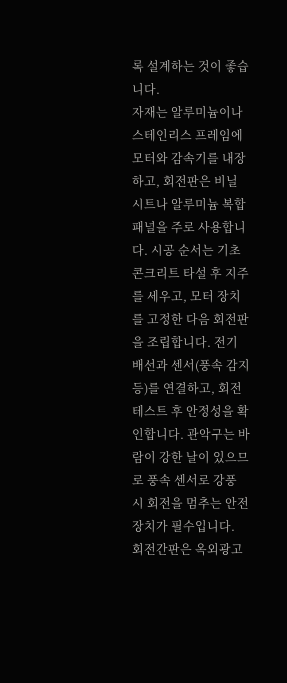록 설계하는 것이 좋습니다.
자재는 알루미늄이나 스테인리스 프레임에 모터와 감속기를 내장하고, 회전판은 비닐 시트나 알루미늄 복합 패널을 주로 사용합니다. 시공 순서는 기초 콘크리트 타설 후 지주를 세우고, 모터 장치를 고정한 다음 회전판을 조립합니다. 전기 배선과 센서(풍속 감지 등)를 연결하고, 회전 테스트 후 안정성을 확인합니다. 관악구는 바람이 강한 날이 있으므로 풍속 센서로 강풍 시 회전을 멈추는 안전장치가 필수입니다.
회전간판은 옥외광고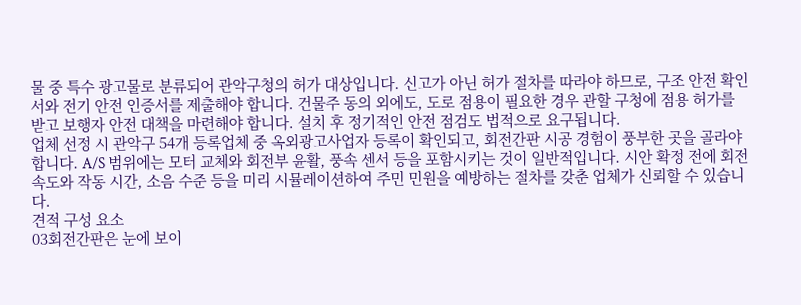물 중 특수 광고물로 분류되어 관악구청의 허가 대상입니다. 신고가 아닌 허가 절차를 따라야 하므로, 구조 안전 확인서와 전기 안전 인증서를 제출해야 합니다. 건물주 동의 외에도, 도로 점용이 필요한 경우 관할 구청에 점용 허가를 받고 보행자 안전 대책을 마련해야 합니다. 설치 후 정기적인 안전 점검도 법적으로 요구됩니다.
업체 선정 시 관악구 54개 등록업체 중 옥외광고사업자 등록이 확인되고, 회전간판 시공 경험이 풍부한 곳을 골라야 합니다. A/S 범위에는 모터 교체와 회전부 윤활, 풍속 센서 등을 포함시키는 것이 일반적입니다. 시안 확정 전에 회전 속도와 작동 시간, 소음 수준 등을 미리 시뮬레이션하여 주민 민원을 예방하는 절차를 갖춘 업체가 신뢰할 수 있습니다.
견적 구성 요소
03회전간판은 눈에 보이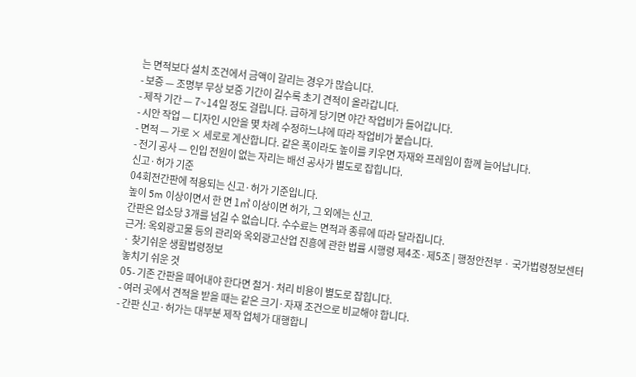는 면적보다 설치 조건에서 금액이 갈리는 경우가 많습니다.
- 보증 — 조명부 무상 보증 기간이 길수록 초기 견적이 올라갑니다.
- 제작 기간 — 7~14일 정도 걸립니다. 급하게 당기면 야간 작업비가 들어갑니다.
- 시안 작업 — 디자인 시안을 몇 차례 수정하느냐에 따라 작업비가 붙습니다.
- 면적 — 가로 × 세로로 계산합니다. 같은 폭이라도 높이를 키우면 자재와 프레임이 함께 늘어납니다.
- 전기 공사 — 인입 전원이 없는 자리는 배선 공사가 별도로 잡힙니다.
신고·허가 기준
04회전간판에 적용되는 신고·허가 기준입니다.
높이 5m 이상이면서 한 면 1㎡ 이상이면 허가, 그 외에는 신고.
간판은 업소당 3개를 넘길 수 없습니다. 수수료는 면적과 종류에 따라 달라집니다.
근거: 옥외광고물 등의 관리와 옥외광고산업 진흥에 관한 법률 시행령 제4조·제5조 | 행정안전부 · 국가법령정보센터 · 찾기쉬운 생활법령정보
놓치기 쉬운 것
05- 기존 간판을 떼어내야 한다면 철거·처리 비용이 별도로 잡힙니다.
- 여러 곳에서 견적을 받을 때는 같은 크기·자재 조건으로 비교해야 합니다.
- 간판 신고·허가는 대부분 제작 업체가 대행합니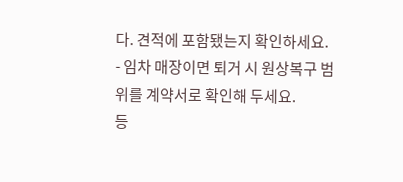다. 견적에 포함됐는지 확인하세요.
- 임차 매장이면 퇴거 시 원상복구 범위를 계약서로 확인해 두세요.
등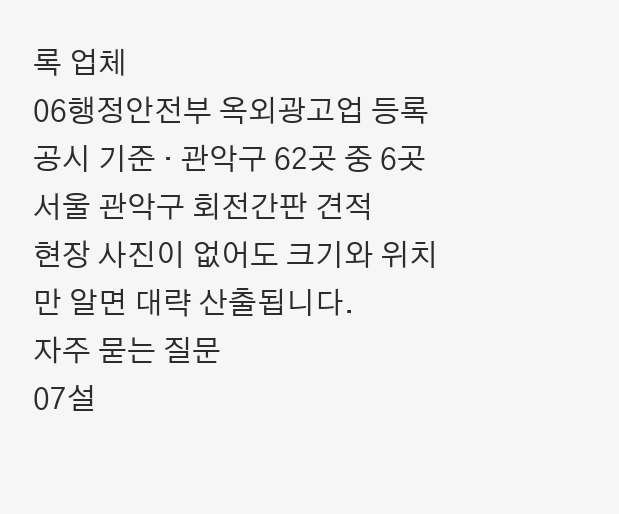록 업체
06행정안전부 옥외광고업 등록 공시 기준 · 관악구 62곳 중 6곳
서울 관악구 회전간판 견적
현장 사진이 없어도 크기와 위치만 알면 대략 산출됩니다.
자주 묻는 질문
07설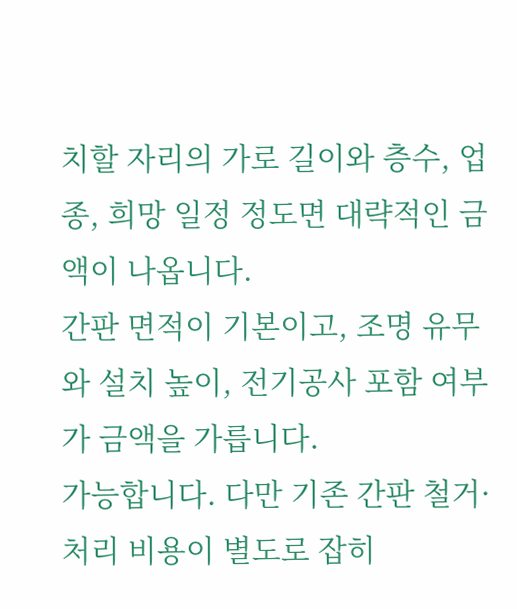치할 자리의 가로 길이와 층수, 업종, 희망 일정 정도면 대략적인 금액이 나옵니다.
간판 면적이 기본이고, 조명 유무와 설치 높이, 전기공사 포함 여부가 금액을 가릅니다.
가능합니다. 다만 기존 간판 철거·처리 비용이 별도로 잡히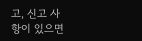고, 신고 사항이 있으면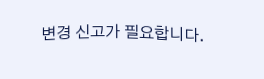변경 신고가 필요합니다.